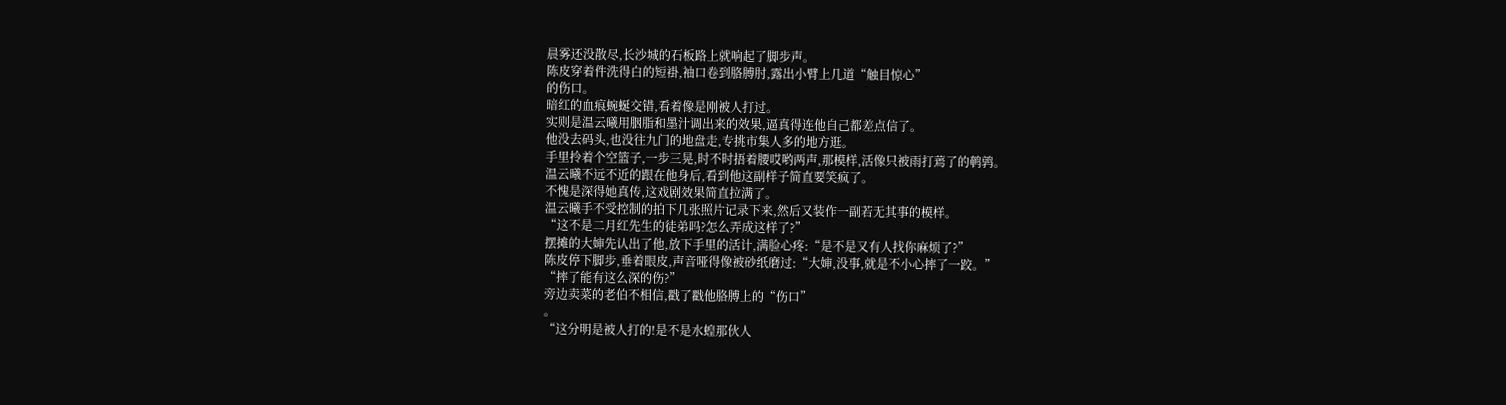晨雾还没散尽,长沙城的石板路上就响起了脚步声。
陈皮穿着件洗得白的短褂,袖口卷到胳膊肘,露出小臂上几道“触目惊心”
的伤口。
暗红的血痕蜿蜒交错,看着像是刚被人打过。
实则是温云曦用胭脂和墨汁调出来的效果,逼真得连他自己都差点信了。
他没去码头,也没往九门的地盘走,专挑市集人多的地方逛。
手里拎着个空篮子,一步三晃,时不时捂着腰哎哟两声,那模样,活像只被雨打蔫了的鹌鹑。
温云曦不远不近的跟在他身后,看到他这副样子简直要笑疯了。
不愧是深得她真传,这戏剧效果简直拉满了。
温云曦手不受控制的拍下几张照片记录下来,然后又装作一副若无其事的模样。
“这不是二月红先生的徒弟吗?怎么弄成这样了?”
摆摊的大婶先认出了他,放下手里的活计,满脸心疼:“是不是又有人找你麻烦了?”
陈皮停下脚步,垂着眼皮,声音哑得像被砂纸磨过:“大婶,没事,就是不小心摔了一跤。”
“摔了能有这么深的伤?”
旁边卖菜的老伯不相信,戳了戳他胳膊上的“伤口”
。
“这分明是被人打的!是不是水蝗那伙人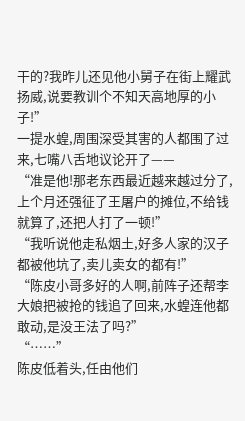干的?我昨儿还见他小舅子在街上耀武扬威,说要教训个不知天高地厚的小子!”
一提水蝗,周围深受其害的人都围了过来,七嘴八舌地议论开了——
“准是他!那老东西最近越来越过分了,上个月还强征了王屠户的摊位,不给钱就算了,还把人打了一顿!”
“我听说他走私烟土,好多人家的汉子都被他坑了,卖儿卖女的都有!”
“陈皮小哥多好的人啊,前阵子还帮李大娘把被抢的钱追了回来,水蝗连他都敢动,是没王法了吗?”
“……”
陈皮低着头,任由他们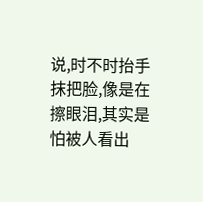说,时不时抬手抹把脸,像是在擦眼泪,其实是怕被人看出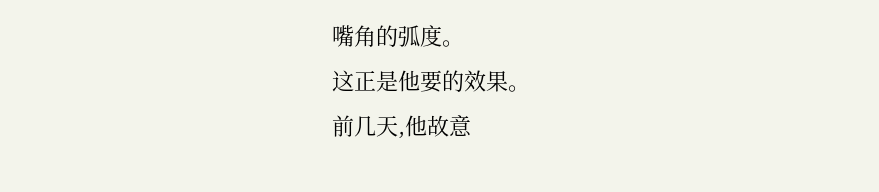嘴角的弧度。
这正是他要的效果。
前几天,他故意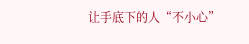让手底下的人“不小心”